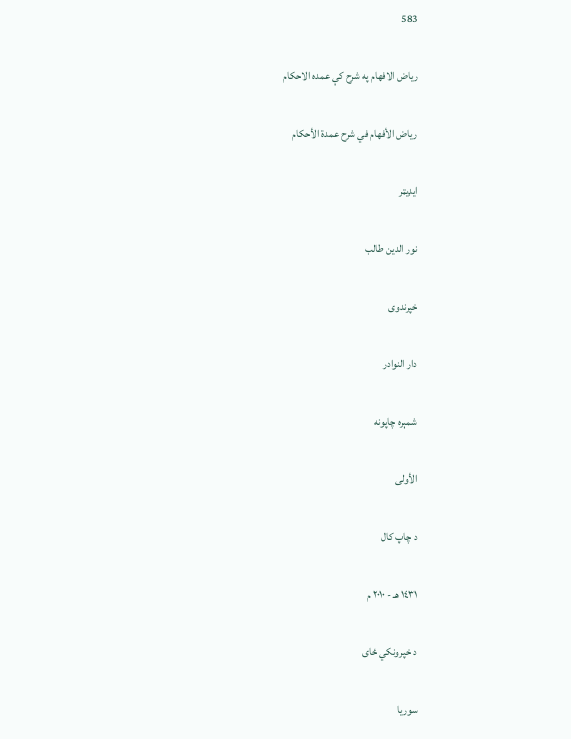583

رياض الافهام په شرح کې عمده الاحکام

رياض الأفهام في شرح عمدة الأحكام

ایډیټر

نور الدين طالب

خپرندوی

دار النوادر

شمېره چاپونه

الأولى

د چاپ کال

١٤٣١ هـ - ٢٠١٠ م

د خپرونکي ځای

سوريا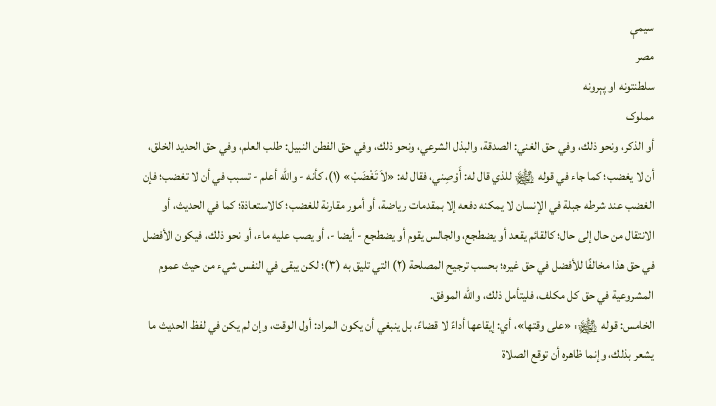سیمې
مصر
سلطنتونه او پېرونه
مملوک
أو الذكر، ونحو ذلك، وفي حق الغني: الصدقة، والبذل الشرعي، ونحو ذلك، وفي حق الفطن النبيل: طلب العلم، وفي حق الحديد الخلق، أن لا يغضب؛ كما جاء في قوله ﵊ للذي قال له: أَوْصِني، فقال له: «لاَ تَغْضَبْ» (١)، كأنه - والله أعلم - تسبب في أن لا تغضب؛ فإن الغضب عند شرطه جبلة في الإنسان لا يمكنه دفعه إلا بمقدمات رياضة، أو أمور مقارنة للغضب؛ كالاستعاذة؛ كما في الحديث، أو الانتقال من حال إلى حال؛ كالقائم يقعد أو يضطجع، والجالس يقوم أو يضطجع - أيضا -، أو يصب عليه ماء، أو نحو ذلك، فيكون الأفضل في حق هذا مخالفًا للأفضل في حق غيره؛ بحسب ترجيح المصلحة (٢) التي تليق به (٣)؛ لكن يبقى في النفس شيء من حيث عموم المشروعية في حق كل مكلف، فليتأمل ذلك، والله الموفق.
الخامس: قوله ﵊: «على وقتها»، أي: إيقاعها أداءً لا قضاءً، بل ينبغي أن يكون المراد: أول الوقت، وإن لم يكن في لفظ الحديث ما يشعر بذلك، وإنما ظاهره أن توقع الصلاة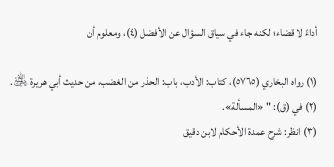أداءً لا قضاء؛ لكنه جاء في سياق السؤال عن الأفضل (٤)، ومعلوم أن

(١) رواه البخاري (٥٧٦٥)، كتاب: الأدب، باب: الحذر من الغضب، من حديث أبي هريرة ﵁.
(٢) في (ق): " «المسألة».
(٣) انظر: شرح عمدة الأحكام لابن دقيق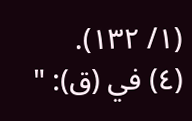(١/ ١٣٢).
(٤) في (ق): "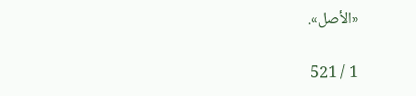«الأصل».

1 / 521